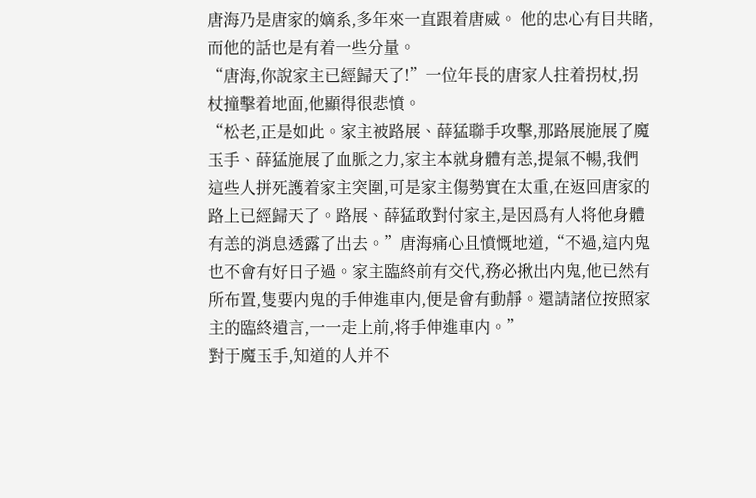唐海乃是唐家的嫡系,多年來一直跟着唐威。 他的忠心有目共睹,而他的話也是有着一些分量。
“唐海,你說家主已經歸天了!”一位年長的唐家人拄着拐杖,拐杖撞擊着地面,他顯得很悲憤。
“松老,正是如此。家主被路展、薛猛聯手攻擊,那路展施展了魔玉手、薛猛施展了血脈之力,家主本就身體有恙,提氣不暢,我們這些人拼死護着家主突圍,可是家主傷勢實在太重,在返回唐家的路上已經歸天了。路展、薛猛敢對付家主,是因爲有人将他身體有恙的消息透露了出去。”唐海痛心且憤慨地道,“不過,這内鬼也不會有好日子過。家主臨終前有交代,務必揪出内鬼,他已然有所布置,隻要内鬼的手伸進車内,便是會有動靜。還請諸位按照家主的臨終遺言,一一走上前,将手伸進車内。”
對于魔玉手,知道的人并不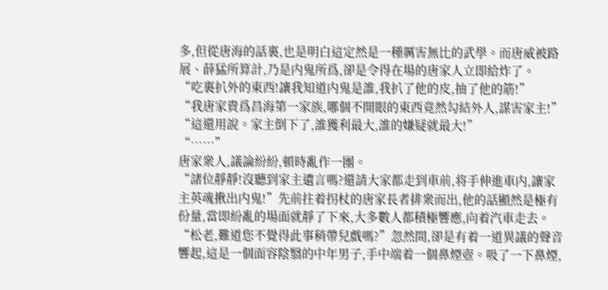多,但從唐海的話裏,也是明白這定然是一種厲害無比的武學。而唐威被路展、薛猛所算計,乃是内鬼所爲,卻是令得在場的唐家人立即給炸了。
“吃裏扒外的東西!讓我知道内鬼是誰,我扒了他的皮,抽了他的筋!”
“我唐家貴爲昌海第一家族,哪個不開眼的東西竟然勾結外人,謀害家主!”
“這還用說。家主倒下了,誰獲利最大,誰的嫌疑就最大!”
“……”
唐家衆人,議論紛紛,頓時亂作一團。
“諸位靜靜!沒聽到家主遺言嗎?還請大家都走到車前,将手伸進車内,讓家主英魂揪出内鬼!”先前拄着拐杖的唐家長者排衆而出,他的話顯然是極有份量,當即紛亂的場面就靜了下來,大多數人都積極響應,向着汽車走去。
“松老,難道您不覺得此事稍帶兒戲嗎?”忽然間,卻是有着一道異議的聲音響起,這是一個面容陰翳的中年男子,手中端着一個鼻煙壺。吸了一下鼻煙,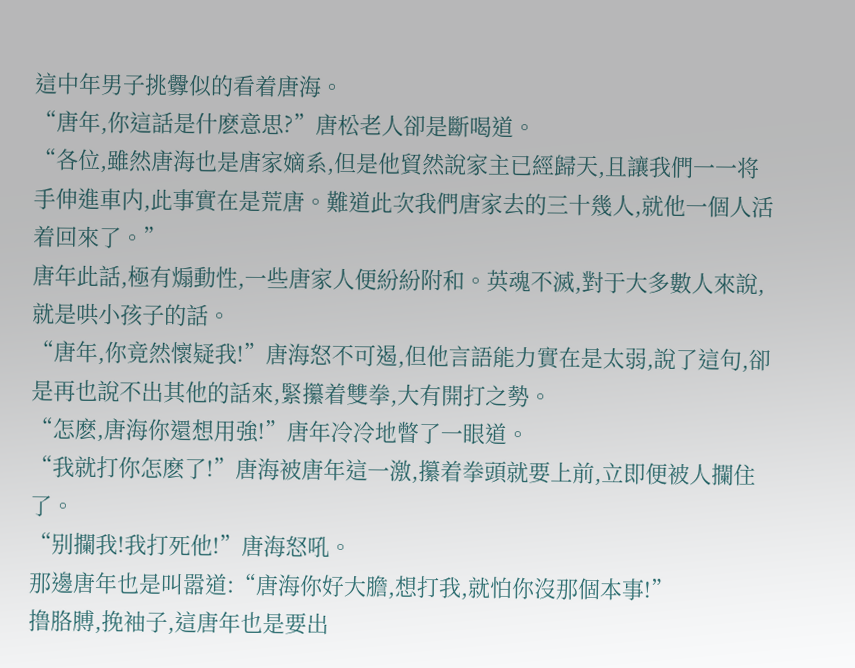這中年男子挑釁似的看着唐海。
“唐年,你這話是什麽意思?”唐松老人卻是斷喝道。
“各位,雖然唐海也是唐家嫡系,但是他貿然說家主已經歸天,且讓我們一一将手伸進車内,此事實在是荒唐。難道此次我們唐家去的三十幾人,就他一個人活着回來了。”
唐年此話,極有煽動性,一些唐家人便紛紛附和。英魂不滅,對于大多數人來說,就是哄小孩子的話。
“唐年,你竟然懷疑我!”唐海怒不可遏,但他言語能力實在是太弱,說了這句,卻是再也說不出其他的話來,緊攥着雙拳,大有開打之勢。
“怎麽,唐海你還想用強!”唐年冷冷地瞥了一眼道。
“我就打你怎麽了!”唐海被唐年這一激,攥着拳頭就要上前,立即便被人攔住了。
“别攔我!我打死他!”唐海怒吼。
那邊唐年也是叫嚣道:“唐海你好大膽,想打我,就怕你沒那個本事!”
撸胳膊,挽袖子,這唐年也是要出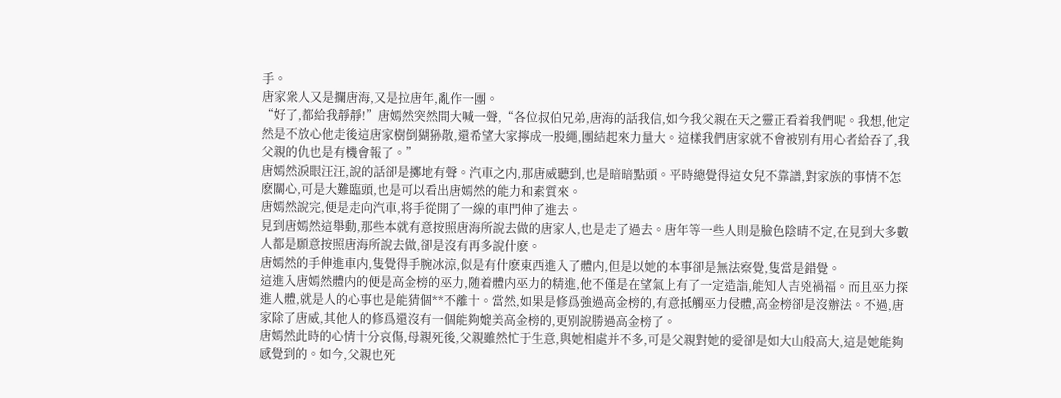手。
唐家衆人又是攔唐海,又是拉唐年,亂作一團。
“好了,都給我靜靜!”唐嫣然突然間大喊一聲,“各位叔伯兄弟,唐海的話我信,如今我父親在天之靈正看着我們呢。我想,他定然是不放心他走後這唐家樹倒猢狲散,還希望大家擰成一股繩,團結起來力量大。這樣我們唐家就不會被别有用心者給吞了,我父親的仇也是有機會報了。”
唐嫣然淚眼汪汪,說的話卻是擲地有聲。汽車之内,那唐威聽到,也是暗暗點頭。平時總覺得這女兒不靠譜,對家族的事情不怎麽關心,可是大難臨頭,也是可以看出唐嫣然的能力和素質來。
唐嫣然說完,便是走向汽車,将手從開了一線的車門伸了進去。
見到唐嫣然這舉動,那些本就有意按照唐海所說去做的唐家人,也是走了過去。唐年等一些人則是臉色陰晴不定,在見到大多數人都是願意按照唐海所說去做,卻是沒有再多說什麽。
唐嫣然的手伸進車内,隻覺得手腕冰涼,似是有什麽東西進入了體内,但是以她的本事卻是無法察覺,隻當是錯覺。
這進入唐嫣然體内的便是高金榜的巫力,随着體内巫力的精進,他不僅是在望氣上有了一定造詣,能知人吉兇禍福。而且巫力探進人體,就是人的心事也是能猜個**不離十。當然,如果是修爲強過高金榜的,有意抵觸巫力侵體,高金榜卻是沒辦法。不過,唐家除了唐威,其他人的修爲還沒有一個能夠媲美高金榜的,更别說勝過高金榜了。
唐嫣然此時的心情十分哀傷,母親死後,父親雖然忙于生意,與她相處并不多,可是父親對她的愛卻是如大山般高大,這是她能夠感覺到的。如今,父親也死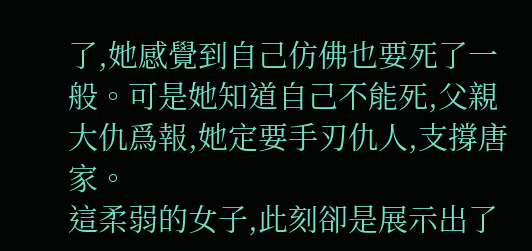了,她感覺到自己仿佛也要死了一般。可是她知道自己不能死,父親大仇爲報,她定要手刃仇人,支撐唐家。
這柔弱的女子,此刻卻是展示出了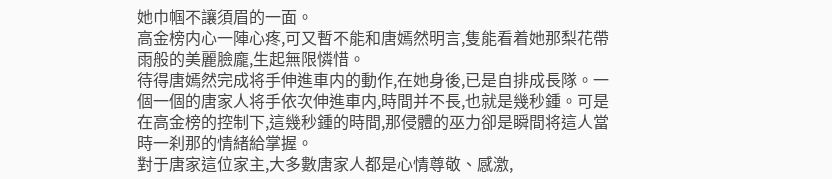她巾帼不讓須眉的一面。
高金榜内心一陣心疼,可又暫不能和唐嫣然明言,隻能看着她那梨花帶雨般的美麗臉龐,生起無限憐惜。
待得唐嫣然完成将手伸進車内的動作,在她身後,已是自排成長隊。一個一個的唐家人将手依次伸進車内,時間并不長,也就是幾秒鍾。可是在高金榜的控制下,這幾秒鍾的時間,那侵體的巫力卻是瞬間将這人當時一刹那的情緒給掌握。
對于唐家這位家主,大多數唐家人都是心情尊敬、感激,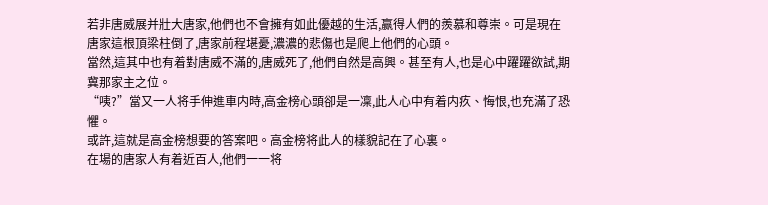若非唐威展并壯大唐家,他們也不會擁有如此優越的生活,赢得人們的羨慕和尊崇。可是現在唐家這根頂梁柱倒了,唐家前程堪憂,濃濃的悲傷也是爬上他們的心頭。
當然,這其中也有着對唐威不滿的,唐威死了,他們自然是高興。甚至有人,也是心中躍躍欲試,期冀那家主之位。
“咦?”當又一人将手伸進車内時,高金榜心頭卻是一凜,此人心中有着内疚、悔恨,也充滿了恐懼。
或許,這就是高金榜想要的答案吧。高金榜将此人的樣貌記在了心裏。
在場的唐家人有着近百人,他們一一将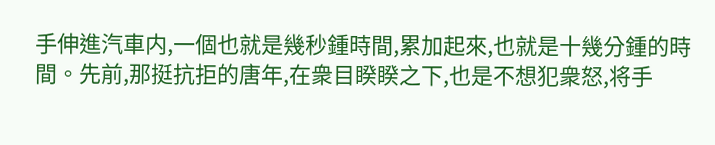手伸進汽車内,一個也就是幾秒鍾時間,累加起來,也就是十幾分鍾的時間。先前,那挺抗拒的唐年,在衆目睽睽之下,也是不想犯衆怒,将手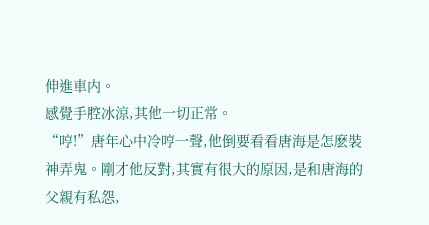伸進車内。
感覺手腔冰涼,其他一切正常。
“哼!”唐年心中冷哼一聲,他倒要看看唐海是怎麽裝神弄鬼。剛才他反對,其實有很大的原因,是和唐海的父親有私怨,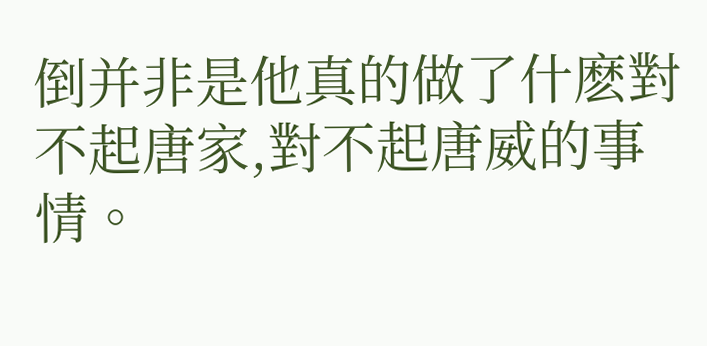倒并非是他真的做了什麽對不起唐家,對不起唐威的事情。